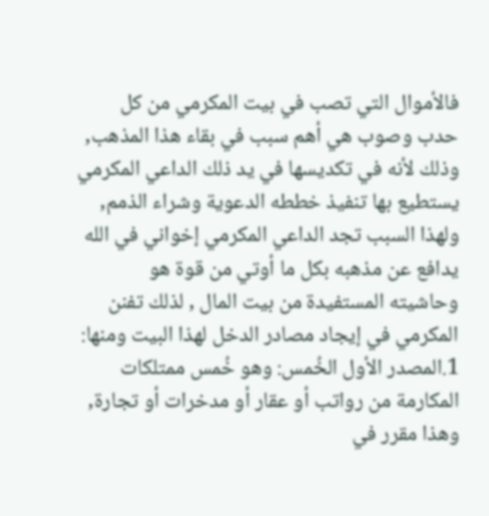فالأموال التي تصب في بيت المكرمي من كل حدب وصوب هي أهم سبب في بقاء هذا المذهب, وذلك لأنه في تكديسها في يد ذلك الداعي المكرمي يستطيع بها تنفيذ خططه الدعوية وشراء الذمم, ولهذا السبب تجد الداعي المكرمي إخواني في الله يدافع عن مذهبه بكل ما أوتي من قوة هو وحاشيته المستفيدة من بيت المال , لذلك تفنن المكرمي في إيجاد مصادر الدخل لهذا البيت ومنها:
1.المصدر الأول الخُمس: وهو خُمس ممتلكات المكارمة من رواتب أو عقار أو مدخرات أو تجارة, وهذا مقرر في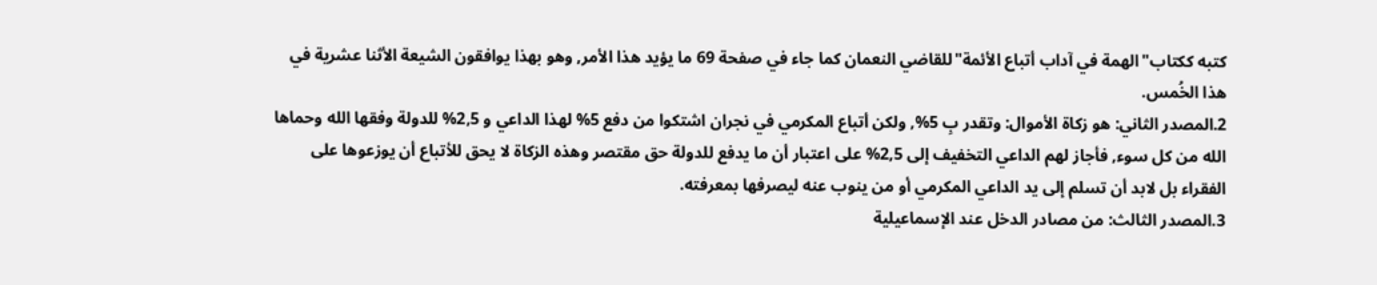كتبه ككتاب"الهمة في آداب أتباع الأئمة"للقاضي النعمان كما جاء في صفحة 69 ما يؤيد هذا الأمر, وهو بهذا يوافقون الشيعة الأثنا عشرية في هذا الخُمس.
2.المصدر الثاني: هو زكاة الأموال: وتقدر بِ 5%, ولكن أتباع المكرمي في نجران اشتكوا من دفع 5% لهذا الداعي و 2,5% للدولة وفقها الله وحماها الله من كل سوء, فأجاز لهم الداعي التخفيف إلى 2,5% على اعتبار أن ما يدفع للدولة حق مقتصر وهذه الزكاة لا يحق للأتباع أن يوزعوها على الفقراء بل لابد أن تسلم إلى يد الداعي المكرمي أو من ينوب عنه ليصرفها بمعرفته.
3.المصدر الثالث: من مصادر الدخل عند الإسماعيلية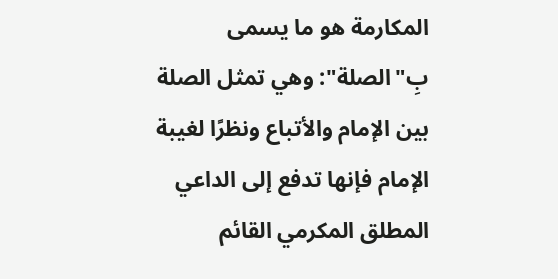المكارمة هو ما يسمى بِ"الصلة": وهي تمثل الصلة بين الإمام والأتباع ونظرًا لغيبة الإمام فإنها تدفع إلى الداعي المطلق المكرمي القائم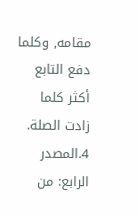مقامه, وكلما دفع التابع أكثر كلما زادت الصلة.
4.المصدر الرابع: من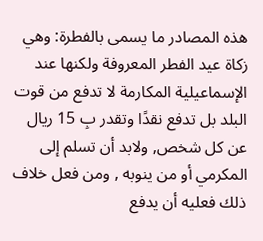هذه المصادر ما يسمى بالفطرة: وهي زكاة عيد الفطر المعروفة ولكنها عند الإسماعيلية المكارمة لا تدفع من قوت البلد بل تدفع نقدًا وتقدر بِ 15 ريال عن كل شخص, ولابد أن تسلم إلى المكرمي أو من ينوبه , ومن فعل خلاف ذلك فعليه أن يدفع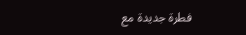فطرة جديدة مع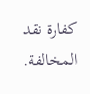كفارة نقد المخالفة.